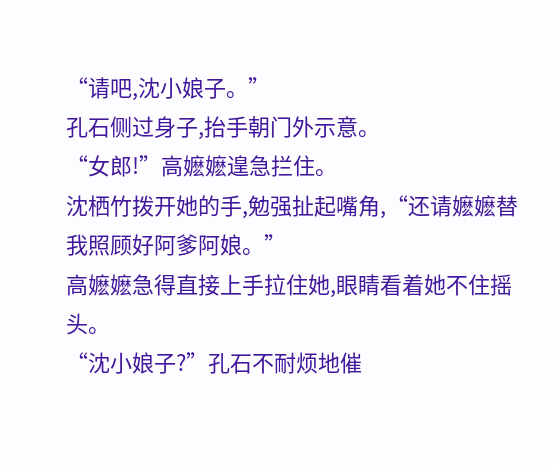“请吧,沈小娘子。”
孔石侧过身子,抬手朝门外示意。
“女郎!”高嬷嬷遑急拦住。
沈栖竹拨开她的手,勉强扯起嘴角,“还请嬷嬷替我照顾好阿爹阿娘。”
高嬷嬷急得直接上手拉住她,眼睛看着她不住摇头。
“沈小娘子?”孔石不耐烦地催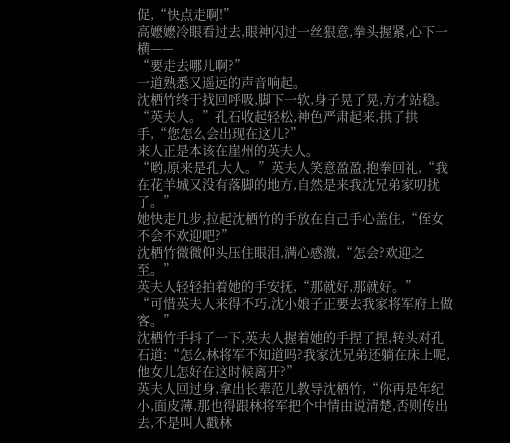促,“快点走啊!”
高嬷嬷冷眼看过去,眼神闪过一丝狠意,拳头握紧,心下一横——
“要走去哪儿啊?”
一道熟悉又遥远的声音响起。
沈栖竹终于找回呼吸,脚下一软,身子晃了晃,方才站稳。
“英夫人。”孔石收起轻松,神色严肃起来,拱了拱手,“您怎么会出现在这儿?”
来人正是本该在崖州的英夫人。
“哟,原来是孔大人。”英夫人笑意盈盈,抱拳回礼,“我在花羊城又没有落脚的地方,自然是来我沈兄弟家叨扰了。”
她快走几步,拉起沈栖竹的手放在自己手心盖住,“侄女不会不欢迎吧?”
沈栖竹微微仰头压住眼泪,满心感激,“怎会?欢迎之至。”
英夫人轻轻拍着她的手安抚,“那就好,那就好。”
“可惜英夫人来得不巧,沈小娘子正要去我家将军府上做客。”
沈栖竹手抖了一下,英夫人握着她的手捏了捏,转头对孔石道:“怎么林将军不知道吗?我家沈兄弟还躺在床上呢,他女儿怎好在这时候离开?”
英夫人回过身,拿出长辈范儿教导沈栖竹,“你再是年纪小,面皮薄,那也得跟林将军把个中情由说清楚,否则传出去,不是叫人戳林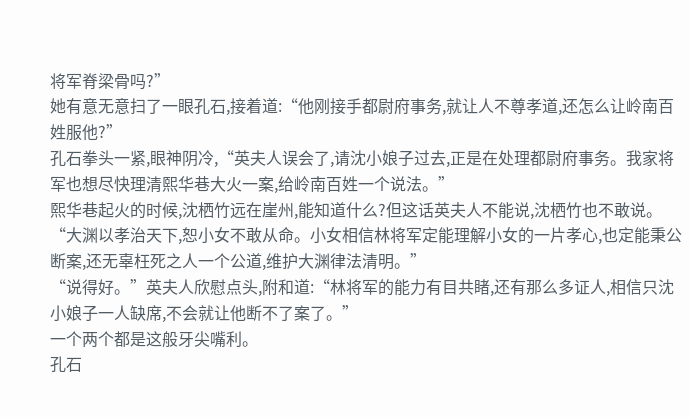将军脊梁骨吗?”
她有意无意扫了一眼孔石,接着道:“他刚接手都尉府事务,就让人不尊孝道,还怎么让岭南百姓服他?”
孔石拳头一紧,眼神阴冷,“英夫人误会了,请沈小娘子过去,正是在处理都尉府事务。我家将军也想尽快理清熙华巷大火一案,给岭南百姓一个说法。”
熙华巷起火的时候,沈栖竹远在崖州,能知道什么?但这话英夫人不能说,沈栖竹也不敢说。
“大渊以孝治天下,恕小女不敢从命。小女相信林将军定能理解小女的一片孝心,也定能秉公断案,还无辜枉死之人一个公道,维护大渊律法清明。”
“说得好。”英夫人欣慰点头,附和道:“林将军的能力有目共睹,还有那么多证人,相信只沈小娘子一人缺席,不会就让他断不了案了。”
一个两个都是这般牙尖嘴利。
孔石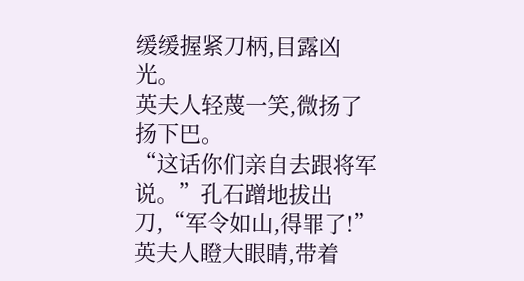缓缓握紧刀柄,目露凶光。
英夫人轻蔑一笑,微扬了扬下巴。
“这话你们亲自去跟将军说。”孔石蹭地拔出刀,“军令如山,得罪了!”
英夫人瞪大眼睛,带着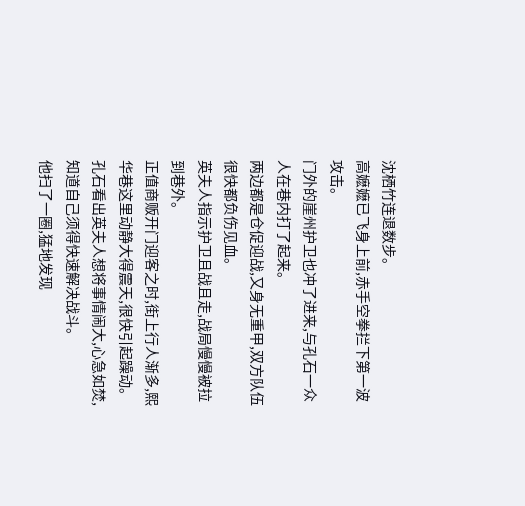沈栖竹连退数步。
高嬷嬷已飞身上前,赤手空拳拦下第一波攻击。
门外的崖州护卫也冲了进来,与孔石一众人在巷内打了起来。
两边都是仓促迎战,又身无重甲,双方队伍很快都负伤见血。
英夫人指示护卫且战且走,战局慢慢被拉到巷外。
正值商贩开门迎客之时,街上行人渐多,熙华巷这里动静大得震天,很快引起躁动。
孔石看出英夫人想将事情闹大,心急如焚,知道自己须得快速解决战斗。
他扫了一圈,猛地发现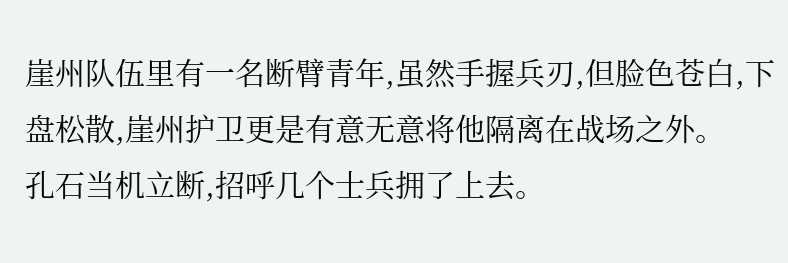崖州队伍里有一名断臂青年,虽然手握兵刃,但脸色苍白,下盘松散,崖州护卫更是有意无意将他隔离在战场之外。
孔石当机立断,招呼几个士兵拥了上去。